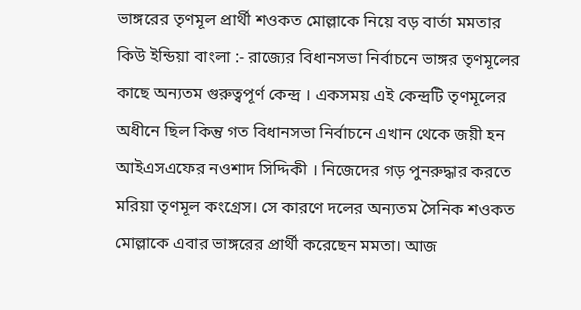ভাঙ্গরের তৃণমূল প্রার্থী শওকত মোল্লাকে নিয়ে বড় বার্তা মমতার
কিউ ইন্ডিয়া বাংলা :- রাজ্যের বিধানসভা নির্বাচনে ভাঙ্গর তৃণমূলের কাছে অন্যতম গুরুত্বপূর্ণ কেন্দ্র । একসময় এই কেন্দ্রটি তৃণমূলের অধীনে ছিল কিন্তু গত বিধানসভা নির্বাচনে এখান থেকে জয়ী হন আইএসএফের নওশাদ সিদ্দিকী । নিজেদের গড় পুনরুদ্ধার করতে মরিয়া তৃণমূল কংগ্রেস। সে কারণে দলের অন্যতম সৈনিক শওকত মোল্লাকে এবার ভাঙ্গরের প্রার্থী করেছেন মমতা। আজ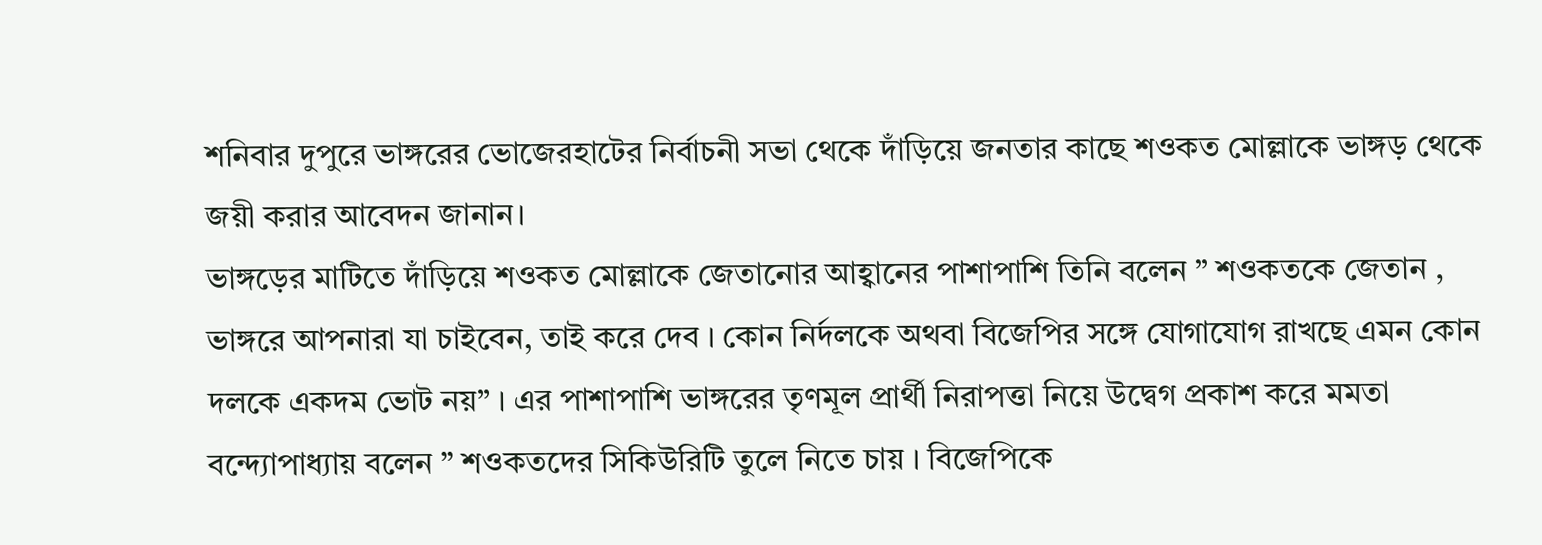শনিবার দুপুরে ভাঙ্গরের ভোজেরহাটের নির্বাচনী সভা থেকে দাঁড়িয়ে জনতার কাছে শওকত মোল্লাকে ভাঙ্গড় থেকে জয়ী করার আবেদন জানান।
ভাঙ্গড়ের মাটিতে দাঁড়িয়ে শওকত মোল্লাকে জেতানোর আহ্বানের পাশাপাশি তিনি বলেন ” শওকতকে জেতান , ভাঙ্গরে আপনারা যা চাইবেন, তাই করে দেব । কোন নির্দলকে অথবা বিজেপির সঙ্গে যোগাযোগ রাখছে এমন কোন দলকে একদম ভোট নয়” । এর পাশাপাশি ভাঙ্গরের তৃণমূল প্রার্থী নিরাপত্তা নিয়ে উদ্বেগ প্রকাশ করে মমতা বন্দ্যোপাধ্যায় বলেন ” শওকতদের সিকিউরিটি তুলে নিতে চায় । বিজেপিকে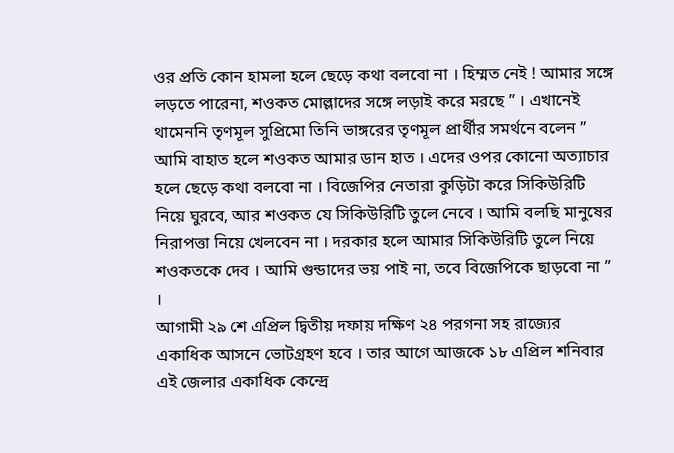ওর প্রতি কোন হামলা হলে ছেড়ে কথা বলবো না । হিম্মত নেই ! আমার সঙ্গে লড়তে পারেনা, শওকত মোল্লাদের সঙ্গে লড়াই করে মরছে ” । এখানেই থামেননি তৃণমূল সুপ্রিমো তিনি ভাঙ্গরের তৃণমূল প্রার্থীর সমর্থনে বলেন ” আমি বাহাত হলে শওকত আমার ডান হাত । এদের ওপর কোনো অত্যাচার হলে ছেড়ে কথা বলবো না । বিজেপির নেতারা কুড়িটা করে সিকিউরিটি নিয়ে ঘুরবে, আর শওকত যে সিকিউরিটি তুলে নেবে । আমি বলছি মানুষের নিরাপত্তা নিয়ে খেলবেন না । দরকার হলে আমার সিকিউরিটি তুলে নিয়ে শওকতকে দেব । আমি গুন্ডাদের ভয় পাই না, তবে বিজেপিকে ছাড়বো না ” ।
আগামী ২৯ শে এপ্রিল দ্বিতীয় দফায় দক্ষিণ ২৪ পরগনা সহ রাজ্যের একাধিক আসনে ভোটগ্রহণ হবে । তার আগে আজকে ১৮ এপ্রিল শনিবার এই জেলার একাধিক কেন্দ্রে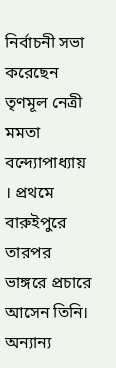নির্বাচনী সভা করেছেন তৃণমূল নেত্রী মমতা বন্দ্যোপাধ্যায় । প্রথমে বারুইপুরে তারপর ভাঙ্গরে প্রচারে আসেন তিনি। অন্যান্য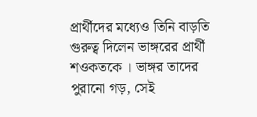প্রার্থীদের মধ্যেও তিনি বাড়তি গুরুত্ব দিলেন ভাঙ্গরের প্রার্থী শওকতকে । ভাঙ্গর তাদের পুরানো গড়, সেই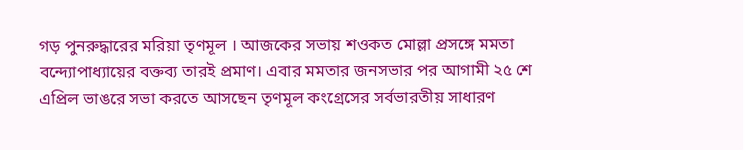গড় পুনরুদ্ধারের মরিয়া তৃণমূল । আজকের সভায় শওকত মোল্লা প্রসঙ্গে মমতা বন্দ্যোপাধ্যায়ের বক্তব্য তারই প্রমাণ। এবার মমতার জনসভার পর আগামী ২৫ শে এপ্রিল ভাঙরে সভা করতে আসছেন তৃণমূল কংগ্রেসের সর্বভারতীয় সাধারণ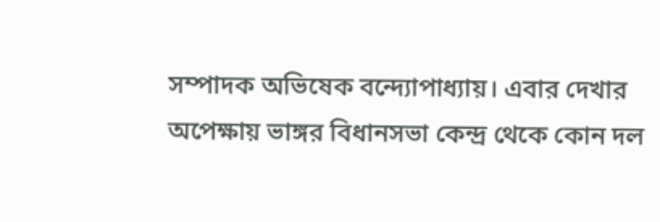সম্পাদক অভিষেক বন্দ্যোপাধ্যায়। এবার দেখার অপেক্ষায় ভাঙ্গর বিধানসভা কেন্দ্র থেকে কোন দল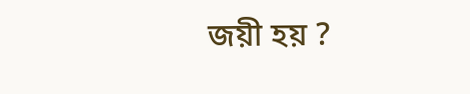জয়ী হয় ?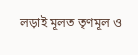লড়াই মূলত তৃণমূল ও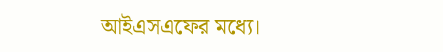আইএসএফের মধ্যে।